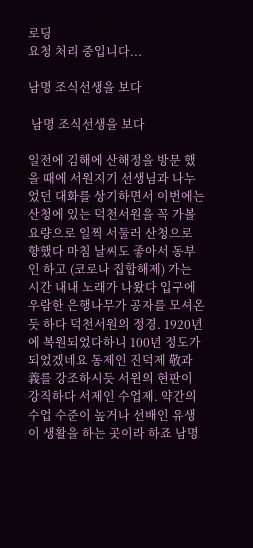로딩
요청 처리 중입니다...

남명 조식선생을 보다

 남명 조식선생을 보다

일전에 김해에 산해정을 방문 했을 때에 서원지기 선생님과 나누었던 대화를 상기하면서 이번에는 산청에 있는 덕천서원을 꼭 가볼 요량으로 일찍 서둘러 산청으로 향했다 마침 날씨도 좋아서 동부인 하고 (코로나 집합해제) 가는 시간 내내 노래가 나왔다 입구에 우람한 은행나무가 공자를 모셔온듯 하다 덕천서원의 정경. 1920년에 복원되었다하니 100년 정도가 되었겠네요 동제인 진덕제 敬과 義를 강조하시듯 서윈의 현판이 강직하다 서제인 수업제. 약간의 수업 수준이 높거나 선배인 유생이 생활을 하는 곳이라 하죠 남명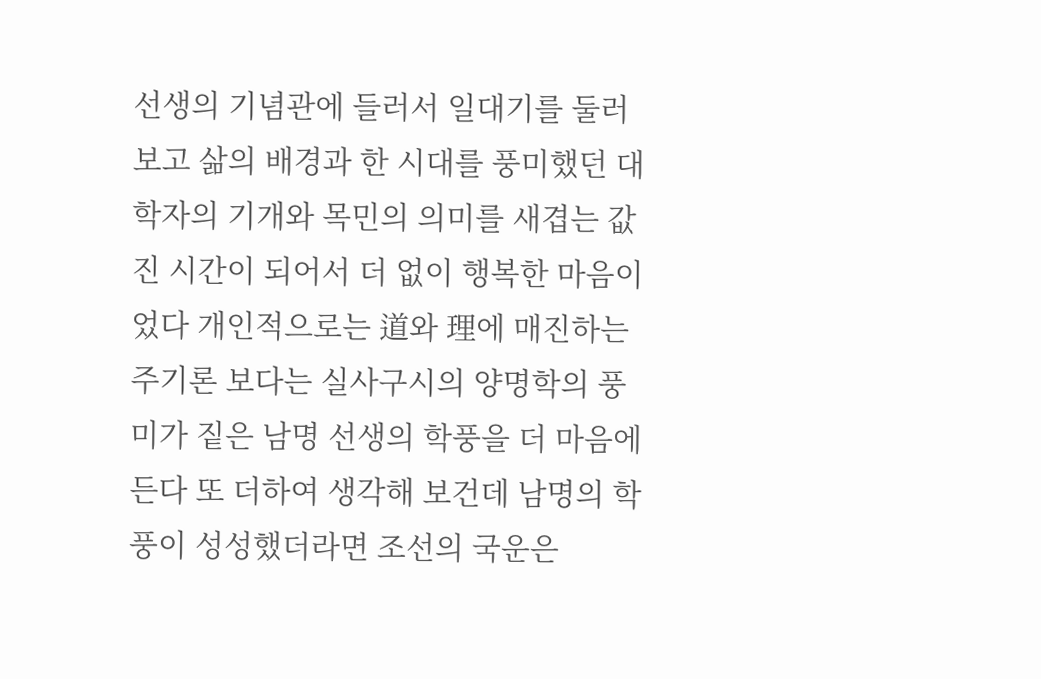선생의 기념관에 들러서 일대기를 둘러보고 삶의 배경과 한 시대를 풍미했던 대학자의 기개와 목민의 의미를 새겹는 값진 시간이 되어서 더 없이 행복한 마음이었다 개인적으로는 道와 理에 매진하는 주기론 보다는 실사구시의 양명학의 풍미가 짙은 남명 선생의 학풍을 더 마음에 든다 또 더하여 생각해 보건데 남명의 학풍이 성성했더라면 조선의 국운은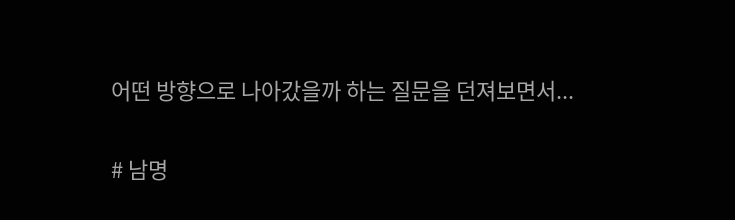어떤 방향으로 나아갔을까 하는 질문을 던져보면서...

# 남명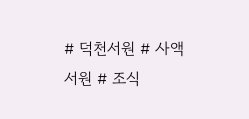# 덕천서원 # 사액서원 # 조식